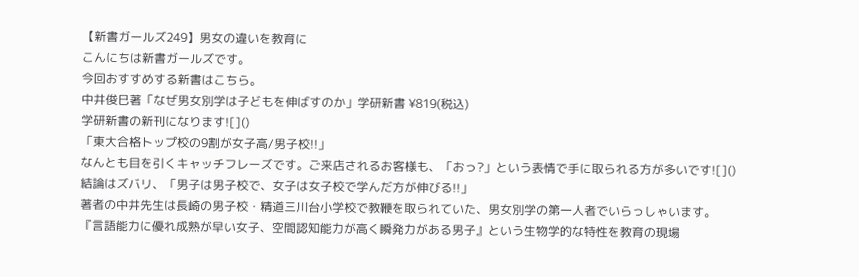【新書ガールズ249】男女の違いを教育に
こんにちは新書ガールズです。
今回おすすめする新書はこちら。
中井俊巳著「なぜ男女別学は子どもを伸ばすのか」学研新書 ¥819(税込)
学研新書の新刊になります![]()
「東大合格トップ校の9割が女子高/男子校!!」
なんとも目を引くキャッチフレーズです。ご来店されるお客様も、「おっ?」という表情で手に取られる方が多いです![]()
結論はズバリ、「男子は男子校で、女子は女子校で学んだ方が伸びる!!」
著者の中井先生は長崎の男子校・精道三川台小学校で教鞭を取られていた、男女別学の第一人者でいらっしゃいます。
『言語能力に優れ成熟が早い女子、空間認知能力が高く瞬発力がある男子』という生物学的な特性を教育の現場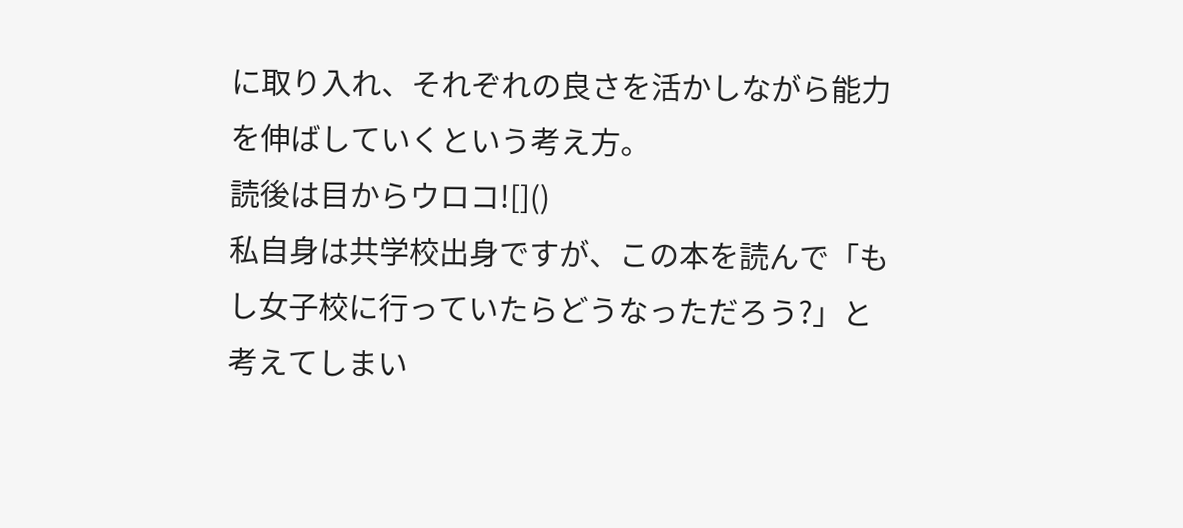に取り入れ、それぞれの良さを活かしながら能力を伸ばしていくという考え方。
読後は目からウロコ![]()
私自身は共学校出身ですが、この本を読んで「もし女子校に行っていたらどうなっただろう?」と考えてしまい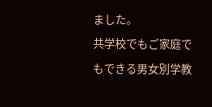ました。
共学校でもご家庭でもできる男女別学教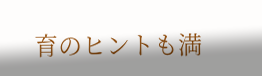育のヒントも満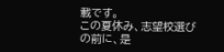載です。
この夏休み、志望校選びの前に、是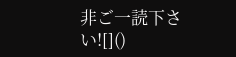非ご一読下さい![]()